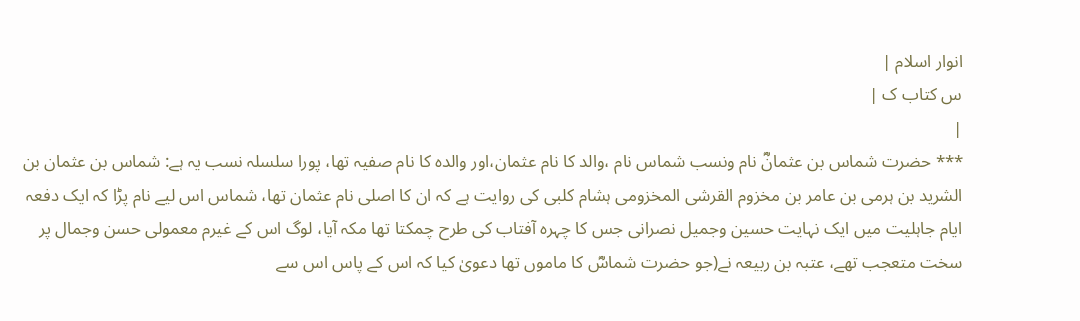انوار اسلام |
س کتاب ک |
|
*** حضرت شماس بن عثمانؓ نام ونسب شماس نام ،والد کا نام عثمان،اور والدہ کا نام صفیہ تھا، پورا سلسلہ نسب یہ ہے: شماس بن عثمان بن الشرید بن ہرمی بن عامر بن مخزوم القرشی المخزومی ہشام کلبی کی روایت ہے کہ ان کا اصلی نام عثمان تھا، شماس اس لیے نام پڑا کہ ایک دفعہ ایام جاہلیت میں ایک نہایت حسین وجمیل نصرانی جس کا چہرہ آفتاب کی طرح چمکتا تھا مکہ آیا، لوگ اس کے غیرم معمولی حسن وجمال پر سخت متعجب تھے، عتبہ بن ربیعہ نے(جو حضرت شماسؓ کا ماموں تھا دعویٰ کیا کہ اس کے پاس اس سے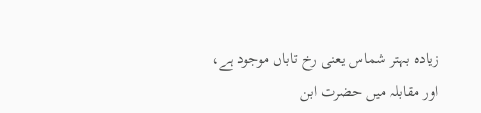زیادہ بہتر شماس یعنی رخ تاباں موجود ہے، اور مقابلہ میں حضرت ابن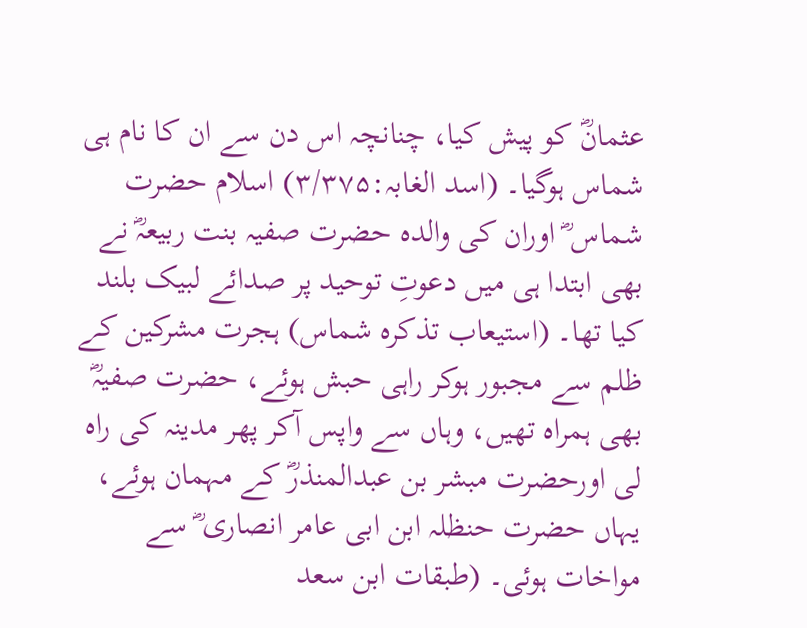عثمانؓ کو پیش کیا، چنانچہ اس دن سے ان کا نام ہی شماس ہوگیا۔ (اسد الغابہ:۳/۳۷۵) اسلام حضرت شماس ؓ اوران کی والدہ حضرت صفیہ بنت ربیعہؓ نے بھی ابتدا ہی میں دعوتِ توحید پر صدائے لبیک بلند کیا تھا۔ (استیعاب تذکرہ شماس) ہجرت مشرکین کے ظلم سے مجبور ہوکر راہی حبش ہوئے، حضرت صفیہؓ بھی ہمراہ تھیں، وہاں سے واپس آکر پھر مدینہ کی راہ لی اورحضرت مبشر بن عبدالمنذرؓ کے مہمان ہوئے، یہاں حضرت حنظلہ ابن ابی عامر انصاری ؓ سے مواخات ہوئی۔ (طبقات ابن سعد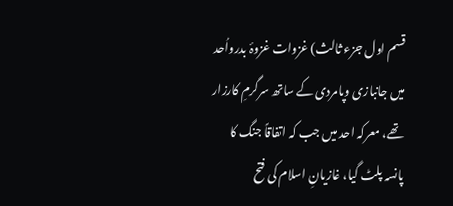قسم اول جزء ثالث) غزوات غزوۂ بدرواُحد میں جانبازی وپامردی کے ساتھ سرگرمِ کارزار تھے، معرکہ احد میں جب کہ اتفاقاً جنگ کا پانسہ پلٹ گیا، غازیانِ اسلام کی فتح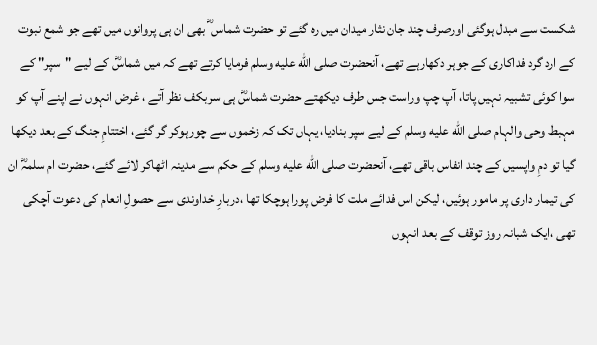شکست سے مبدل ہوگئی اورصرف چند جان نثار میدان میں رہ گئے تو حضرت شماس ؓ بھی ان ہی پروانوں میں تھے جو شمع نبوت کے ارد گرد فداکاری کے جوہر دکھارہے تھے، آنحضرت صلى الله عليه وسلم فرمایا کرتے تھے کہ میں شماسؓ کے لیے "سپر" کے سوا کوئی تشبیہ نہیں پاتا، آپ چپ وراست جس طرف دیکھتے حضرت شماسؓ ہی سربکف نظر آتے ، غرض انہوں نے اپنے آپ کو مہبط وحی والہام صلى الله عليه وسلم کے لیے سپر بنادیا، یہاں تک کہ زخموں سے چورہوکر گر گئے، اختتامِ جنگ کے بعد دیکھا گیا تو دمِ واپسیں کے چند انفاس باقی تھے، آنحضرت صلى الله عليه وسلم کے حکم سے مدینہ اٹھاکر لائے گئے، حضرت ام سلمہؓ ان کی تیمار داری پر مامور ہوئیں، لیکن اس فدائے ملت کا فرض پورا ہوچکا تھا ،دربارِ خداوندی سے حصولِ انعام کی دعوت آچکی تھی ،ایک شبانہ روز توقف کے بعد انہوں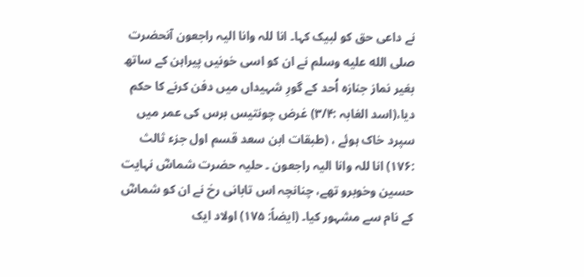نے داعی حق کو لبیک کہا۔ انا للہ وانا الیہ راجعون آنحضرت صلى الله عليه وسلم نے ان کو اسی خونیں پیراہن کے ساتھ بغیر نماز جنازہ اُحد کے گورِ شہیداں میں دفن کرنے کا حکم دیا،(اسد الغابہ :۳/۴) غرض چونتیس برس کی عمر میں سپرد خاک ہوئے ، (طبقات ابن سعد قسم اول جزء ثالث :۱۷۶) انا للہ وانا الیہ راجعون ۔ حلیہ حضرت شماسؓ نہایت حسین وخوبرو تھے، چنانچہ اس تابانی رخ نے ان کو شماسؓ کے نام سے مشہور کیا۔ (ایضاً: ۱۷۵) اولاد ایک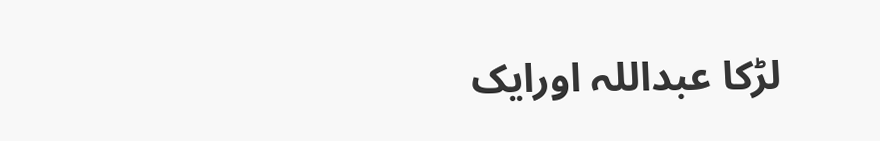لڑکا عبداللہ اورایک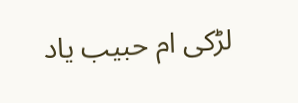لڑکی ام حبیب یاد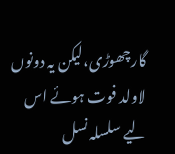گارچھوڑی،لیکن یہ دونوں لاولد فوت ہوئے اس لیے سلسلہ نسل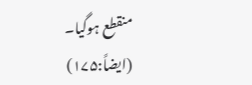منقطع ہوگیا۔ (ایضاً:۱۷۵)